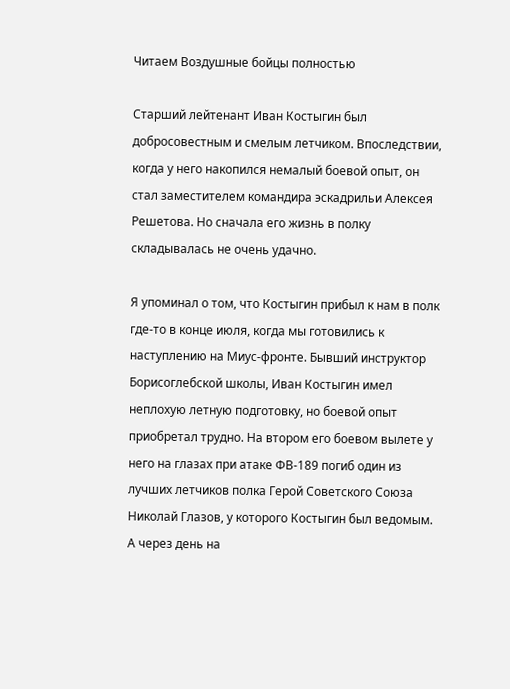Читаем Воздушные бойцы полностью

Старший лейтенант Иван Костыгин был добросовестным и смелым летчиком. Впоследствии, когда у него накопился немалый боевой опыт, он стал заместителем командира эскадрильи Алексея Решетова. Но сначала его жизнь в полку складывалась не очень удачно.

Я упоминал о том, что Костыгин прибыл к нам в полк где-то в конце июля, когда мы готовились к наступлению на Миус-фронте. Бывший инструктор Борисоглебской школы, Иван Костыгин имел неплохую летную подготовку, но боевой опыт приобретал трудно. На втором его боевом вылете у него на глазах при атаке ФВ-189 погиб один из лучших летчиков полка Герой Советского Союза Николай Глазов, у которого Костыгин был ведомым. А через день на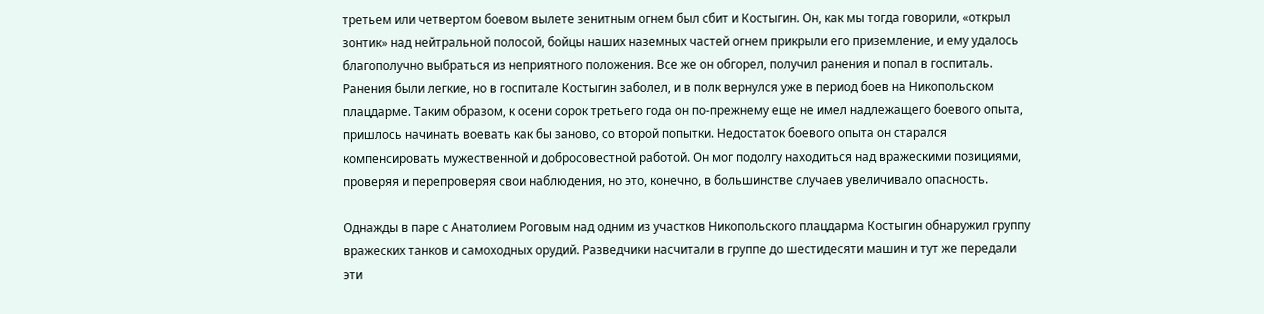третьем или четвертом боевом вылете зенитным огнем был сбит и Костыгин. Он, как мы тогда говорили, «открыл зонтик» над нейтральной полосой, бойцы наших наземных частей огнем прикрыли его приземление, и ему удалось благополучно выбраться из неприятного положения. Все же он обгорел, получил ранения и попал в госпиталь. Ранения были легкие, но в госпитале Костыгин заболел, и в полк вернулся уже в период боев на Никопольском плацдарме. Таким образом, к осени сорок третьего года он по-прежнему еще не имел надлежащего боевого опыта, пришлось начинать воевать как бы заново, со второй попытки. Недостаток боевого опыта он старался компенсировать мужественной и добросовестной работой. Он мог подолгу находиться над вражескими позициями, проверяя и перепроверяя свои наблюдения, но это, конечно, в большинстве случаев увеличивало опасность.

Однажды в паре с Анатолием Роговым над одним из участков Никопольского плацдарма Костыгин обнаружил группу вражеских танков и самоходных орудий. Разведчики насчитали в группе до шестидесяти машин и тут же передали эти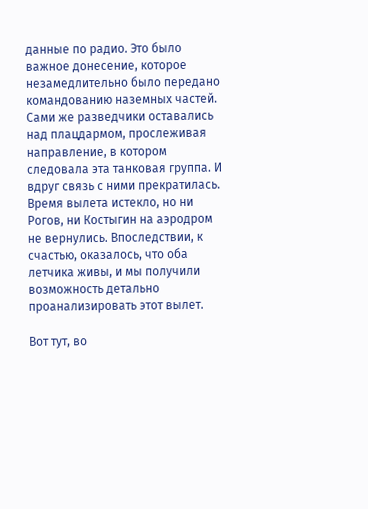данные по радио. Это было важное донесение, которое незамедлительно было передано командованию наземных частей. Сами же разведчики оставались над плацдармом, прослеживая направление, в котором следовала эта танковая группа. И вдруг связь с ними прекратилась. Время вылета истекло, но ни Рогов, ни Костыгин на аэродром не вернулись. Впоследствии, к счастью, оказалось, что оба летчика живы, и мы получили возможность детально проанализировать этот вылет.

Вот тут, во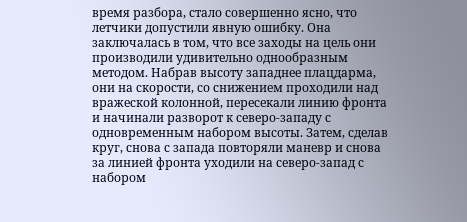время разбора, стало совершенно ясно, что летчики допустили явную ошибку. Она заключалась в том, что все заходы на цель они производили удивительно однообразным методом. Набрав высоту западнее плацдарма, они на скорости, со снижением проходили над вражеской колонной, пересекали линию фронта и начинали разворот к северо-западу с одновременным набором высоты. Затем, сделав круг, снова с запада повторяли маневр и снова за линией фронта уходили на северо-запад с набором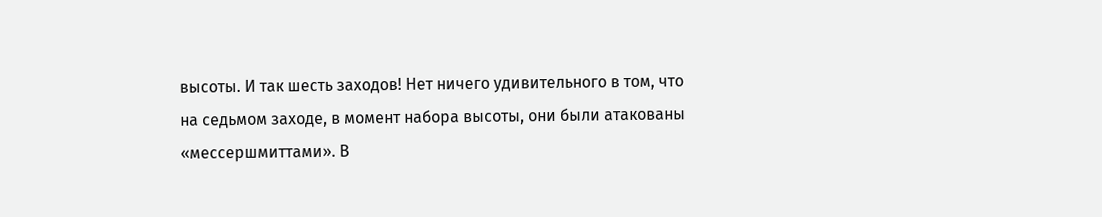высоты. И так шесть заходов! Нет ничего удивительного в том, что на седьмом заходе, в момент набора высоты, они были атакованы «мессершмиттами». В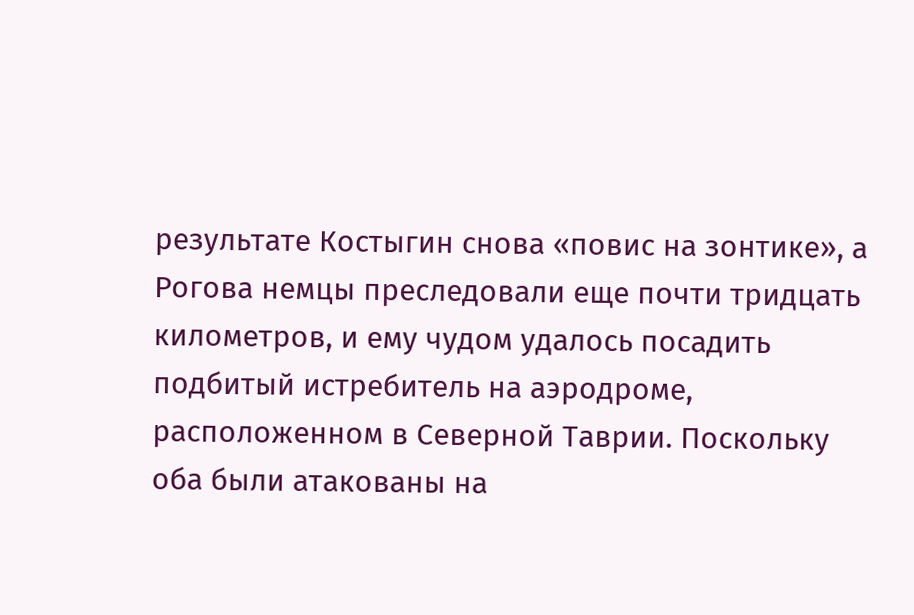результате Костыгин снова «повис на зонтике», а Рогова немцы преследовали еще почти тридцать километров, и ему чудом удалось посадить подбитый истребитель на аэродроме, расположенном в Северной Таврии. Поскольку оба были атакованы на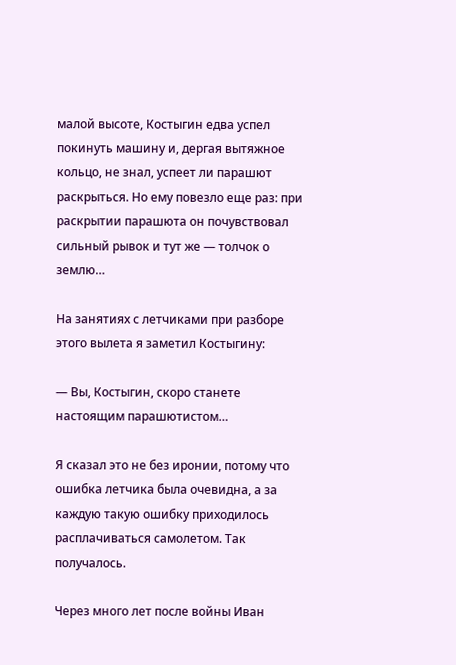малой высоте, Костыгин едва успел покинуть машину и, дергая вытяжное кольцо, не знал, успеет ли парашют раскрыться. Но ему повезло еще раз: при раскрытии парашюта он почувствовал сильный рывок и тут же — толчок о землю…

На занятиях с летчиками при разборе этого вылета я заметил Костыгину:

— Вы, Костыгин, скоро станете настоящим парашютистом…

Я сказал это не без иронии, потому что ошибка летчика была очевидна, а за каждую такую ошибку приходилось расплачиваться самолетом. Так получалось.

Через много лет после войны Иван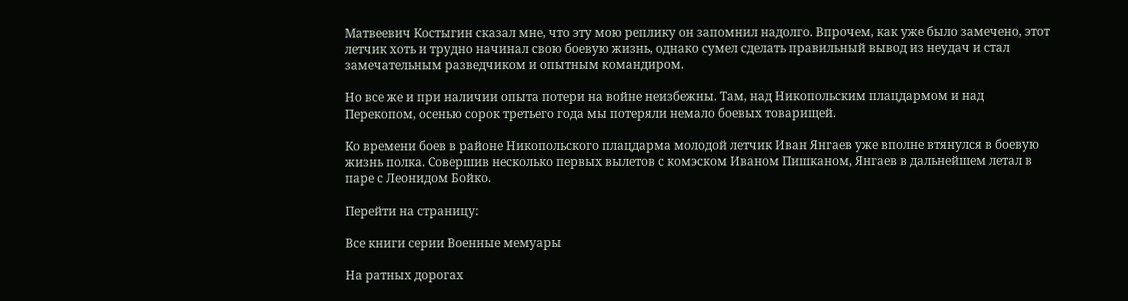Матвеевич Костыгин сказал мне, что эту мою реплику он запомнил надолго. Впрочем, как уже было замечено, этот летчик хоть и трудно начинал свою боевую жизнь, однако сумел сделать правильный вывод из неудач и стал замечательным разведчиком и опытным командиром.

Но все же и при наличии опыта потери на войне неизбежны. Там, над Никопольским плацдармом и над Перекопом, осенью сорок третьего года мы потеряли немало боевых товарищей.

Ко времени боев в районе Никопольского плацдарма молодой летчик Иван Янгаев уже вполне втянулся в боевую жизнь полка. Совершив несколько первых вылетов с комэском Иваном Пишканом, Янгаев в дальнейшем летал в паре с Леонидом Бойко.

Перейти на страницу:

Все книги серии Военные мемуары

На ратных дорогах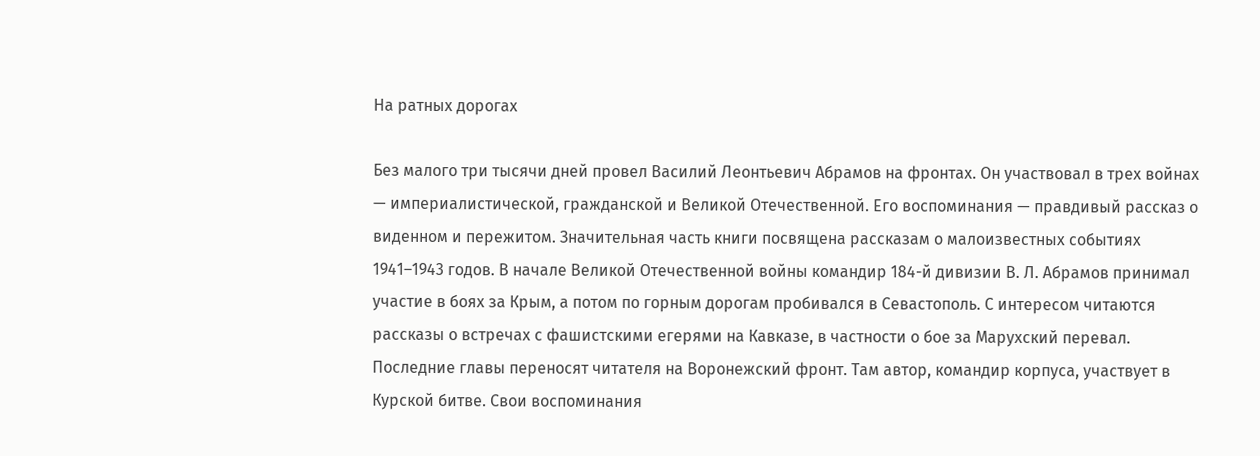На ратных дорогах

Без малого три тысячи дней провел Василий Леонтьевич Абрамов на фронтах. Он участвовал в трех войнах — империалистической, гражданской и Великой Отечественной. Его воспоминания — правдивый рассказ о виденном и пережитом. Значительная часть книги посвящена рассказам о малоизвестных событиях 1941–1943 годов. В начале Великой Отечественной войны командир 184-й дивизии В. Л. Абрамов принимал участие в боях за Крым, а потом по горным дорогам пробивался в Севастополь. С интересом читаются рассказы о встречах с фашистскими егерями на Кавказе, в частности о бое за Марухский перевал. Последние главы переносят читателя на Воронежский фронт. Там автор, командир корпуса, участвует в Курской битве. Свои воспоминания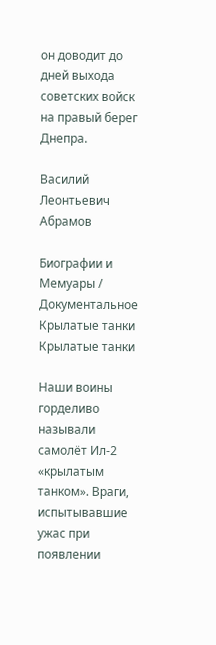он доводит до дней выхода советских войск на правый берег Днепра.

Василий Леонтьевич Абрамов

Биографии и Мемуары / Документальное
Крылатые танки
Крылатые танки

Наши воины горделиво называли самолёт Ил-2 «крылатым танком». Враги, испытывавшие ужас при появлении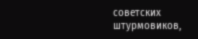советских штурмовиков,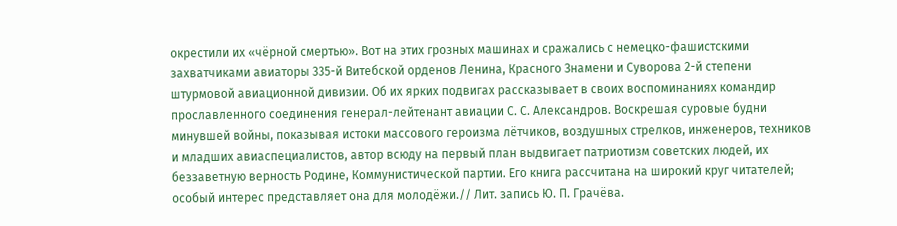окрестили их «чёрной смертью». Вот на этих грозных машинах и сражались с немецко-фашистскими захватчиками авиаторы 335-й Витебской орденов Ленина, Красного Знамени и Суворова 2-й степени штурмовой авиационной дивизии. Об их ярких подвигах рассказывает в своих воспоминаниях командир прославленного соединения генерал-лейтенант авиации С. С. Александров. Воскрешая суровые будни минувшей войны, показывая истоки массового героизма лётчиков, воздушных стрелков, инженеров, техников и младших авиаспециалистов, автор всюду на первый план выдвигает патриотизм советских людей, их беззаветную верность Родине, Коммунистической партии. Его книга рассчитана на широкий круг читателей; особый интерес представляет она для молодёжи.// Лит. запись Ю. П. Грачёва.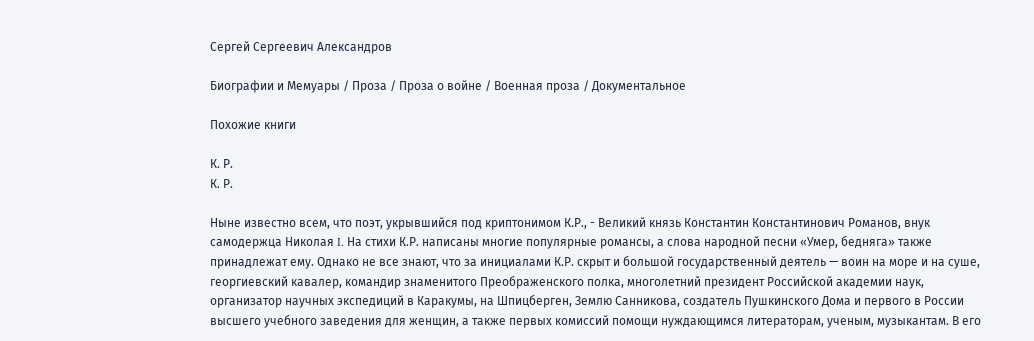Сергей Сергеевич Александров

Биографии и Мемуары / Проза / Проза о войне / Военная проза / Документальное

Похожие книги

К. Р.
К. Р.

Ныне известно всем, что поэт, укрывшийся под криптонимом К.Р., - Великий князь Константин Константинович Романов, внук самодержца Николая I. На стихи К.Р. написаны многие популярные романсы, а слова народной песни «Умер, бедняга» также принадлежат ему. Однако не все знают, что за инициалами К.Р. скрыт и большой государственный деятель — воин на море и на суше, георгиевский кавалер, командир знаменитого Преображенского полка, многолетний президент Российской академии наук, организатор научных экспедиций в Каракумы, на Шпицберген, Землю Санникова, создатель Пушкинского Дома и первого в России высшего учебного заведения для женщин, а также первых комиссий помощи нуждающимся литераторам, ученым, музыкантам. В его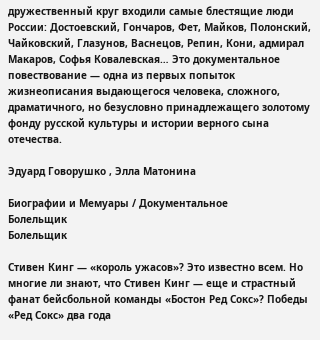дружественный круг входили самые блестящие люди России: Достоевский, Гончаров, Фет, Майков, Полонский, Чайковский, Глазунов, Васнецов, Репин, Кони, адмирал Макаров, Софья Ковалевская… Это документальное повествование — одна из первых попыток жизнеописания выдающегося человека, сложного, драматичного, но безусловно принадлежащего золотому фонду русской культуры и истории верного сына отечества.

Эдуард Говорушко , Элла Матонина

Биографии и Мемуары / Документальное
Болельщик
Болельщик

Стивен Кинг — «король ужасов»? Это известно всем. Но многие ли знают, что Стивен Кинг — еще и страстный фанат бейсбольной команды «Бостон Ред Сокс»? Победы «Ред Сокс» два года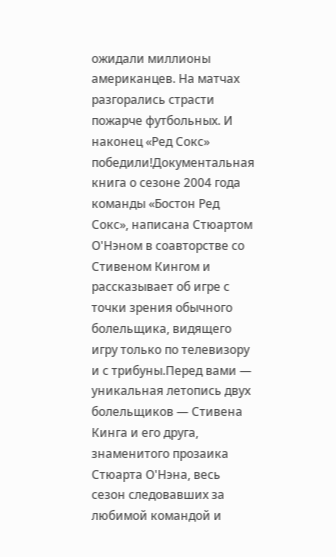ожидали миллионы американцев. На матчах разгорались страсти пожарче футбольных. И наконец «Ред Сокс» победили!Документальная книга о сезоне 2004 года команды «Бостон Ред Сокс», написана Стюартом О'Нэном в соавторстве со Стивеном Кингом и рассказывает об игре с точки зрения обычного болельщика, видящего игру только по телевизору и с трибуны.Перед вами — уникальная летопись двух болельщиков — Стивена Кинга и его друга, знаменитого прозаика Стюарта О'Нэна, весь сезон следовавших за любимой командой и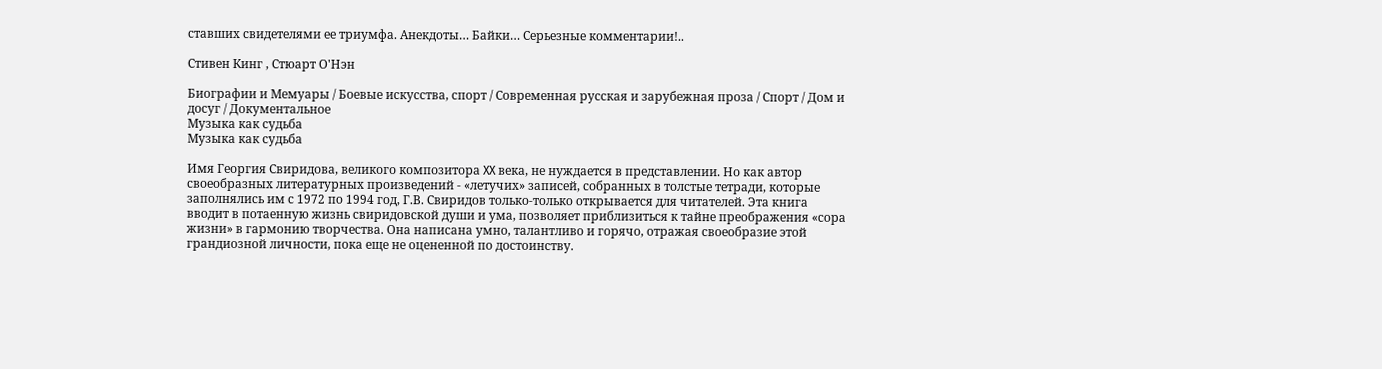ставших свидетелями ее триумфа. Анекдоты… Байки… Серьезные комментарии!..

Стивен Кинг , Стюарт О'Нэн

Биографии и Мемуары / Боевые искусства, спорт / Современная русская и зарубежная проза / Спорт / Дом и досуг / Документальное
Музыка как судьба
Музыка как судьба

Имя Георгия Свиридова, великого композитора XX века, не нуждается в представлении. Но как автор своеобразных литературных произведений - «летучих» записей, собранных в толстые тетради, которые заполнялись им с 1972 по 1994 год, Г.В. Свиридов только-только открывается для читателей. Эта книга вводит в потаенную жизнь свиридовской души и ума, позволяет приблизиться к тайне преображения «сора жизни» в гармонию творчества. Она написана умно, талантливо и горячо, отражая своеобразие этой грандиозной личности, пока еще не оцененной по достоинству.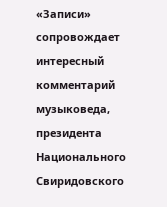«Записи» сопровождает интересный комментарий музыковеда, президента Национального Свиридовского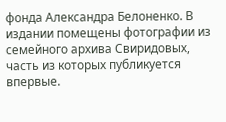фонда Александра Белоненко. В издании помещены фотографии из семейного архива Свиридовых, часть из которых публикуется впервые.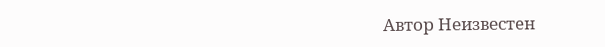Автор Неизвестeн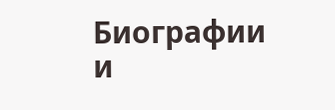Биографии и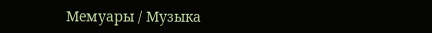Мемуары / Музыка